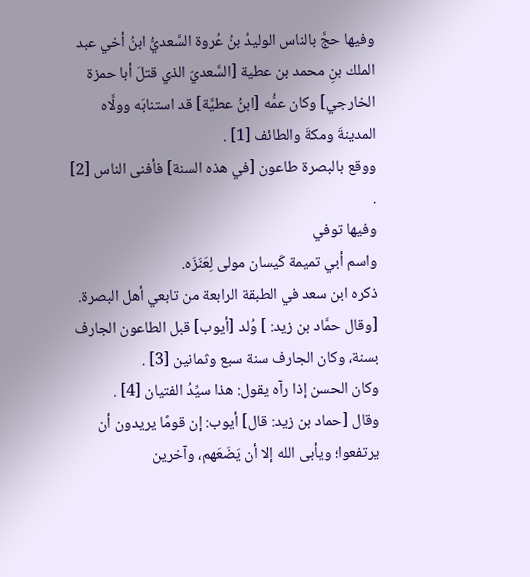وفيها حجَّ بالناس الوليدُ بنُ عُروة السَّعديُّ ابنُ أخي عبد الملك بنِ محمد بن عطية [السَّعديّ الذي قتلَ أبا حمزة الخارجي] وكان عمُّه [ابنُ عطيَّة] قد استنابَه وولَّاه المدينةَ ومكةَ والطائف [1] .
ووقع بالبصرة طاعون [في هذه السنة] فأفنى الناس [2] .
وفيها توفي
واسم أبي تميمة كَيسان مولى لِعَنَزَه.
ذكره ابن سعد في الطبقة الرابعة من تابعي أهل البصرة.
[وقال حمَّاد بن زيد: ] وُلد [أيوب] قبل الطاعون الجارف بسنة، وكان الجارف سنة سبع وثمانين [3] .
وكان الحسن إذا رآه يقول: هذا سيِّدُ الفتيان [4] .
وقال [حماد بن زيد: قال] أيوب: إن قومًا يريدون أن يرتفعوا؛ ويأبى الله إلا أن يَضَعَهم، وآخرين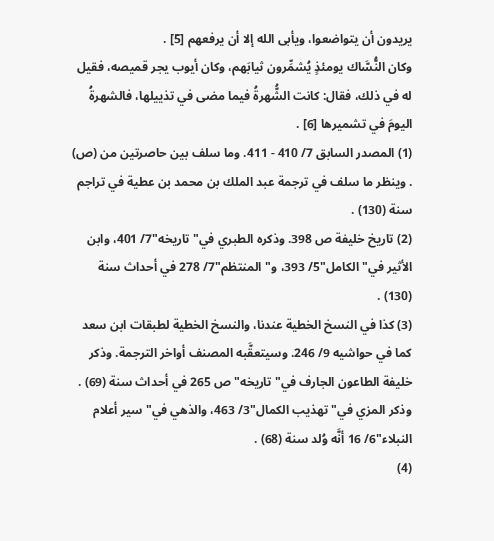يريدون أن يتواضعوا، ويأبى الله إلا أن يرفعهم [5] .
وكان النُّسَّاك يومئذٍ يُشمِّرون ثيابَهم، وكان أيوب يجر قميصه، فقيل له في ذلك، فقال: كانت الشُّهرةُ فيما مضى في تذييلها، فالشهرةُ اليومَ في تشميرها [6] .
(1) المصدر السابق 7/ 410 - 411. وما سلف بين حاصرتين من (ص) . وينظر ما سلف في ترجمة عبد الملك بن محمد بن عطية في تراجم سنة (130) .
(2) تاريخ خليفة ص 398. وذكره الطبري في"تاريخه"7/ 401، وابن الأثير في"الكامل"5/ 393، و"المنتظم"7/ 278 في أحداث سنة (130) .
(3) كذا في النسخ الخطية عندنا، والنسخ الخطية لطبقات ابن سعد كما في حواشيه 9/ 246. وسيتعقَّبه المصنف أواخر الترجمة. وذكر خليفة الطاعون الجارف في"تاريخه"ص 265 في أحداث سنة (69) . وذكر المزي في"تهذيب الكمال"3/ 463، والذهي في"سير أعلام النبلاء"6/ 16 أنَّه وُلد سنة (68) .
(4)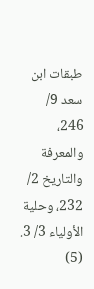طبقات ابن سعد 9/ 246، والمعرفة والتاريخ 2/ 232، وحلية الأولياء 3/ 3.
(5)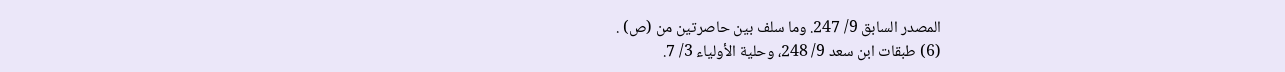المصدر السابق 9/ 247. وما سلف بين حاصرتين من (ص) .
(6) طبقات ابن سعد 9/ 248، وحلية الأولياء 3/ 7.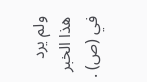ولم يرد هذا الخبر في (ص) .